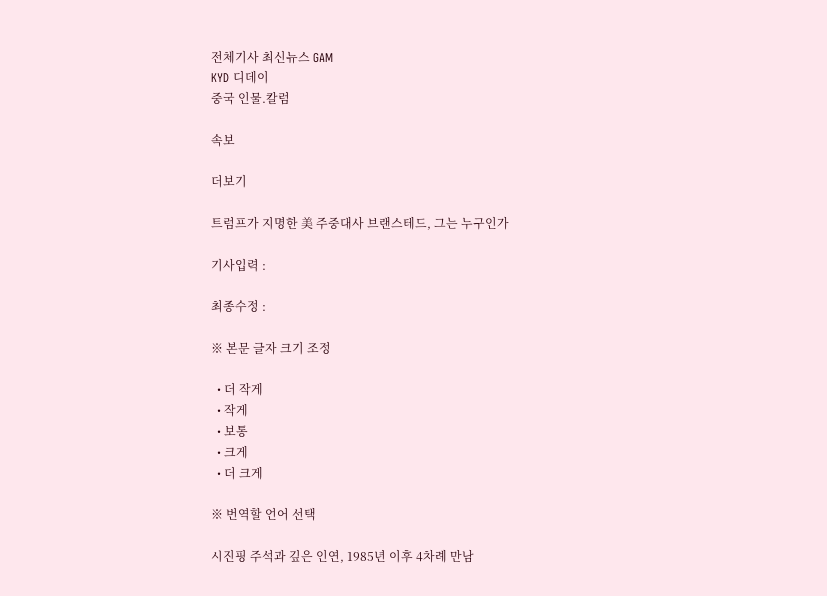전체기사 최신뉴스 GAM
KYD 디데이
중국 인물.칼럼

속보

더보기

트럼프가 지명한 美 주중대사 브랜스테드, 그는 누구인가

기사입력 :

최종수정 :

※ 본문 글자 크기 조정

  • 더 작게
  • 작게
  • 보통
  • 크게
  • 더 크게

※ 번역할 언어 선택

시진핑 주석과 깊은 인연, 1985년 이후 4차례 만남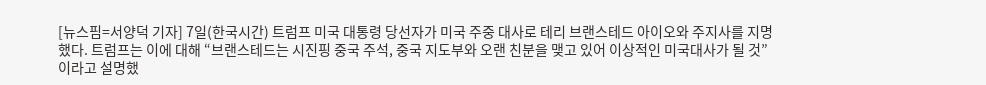[뉴스핌=서양덕 기자] 7일(한국시간) 트럼프 미국 대통령 당선자가 미국 주중 대사로 테리 브랜스테드 아이오와 주지사를 지명했다. 트럼프는 이에 대해 “브랜스테드는 시진핑 중국 주석, 중국 지도부와 오랜 친분을 맺고 있어 이상적인 미국대사가 될 것”이라고 설명했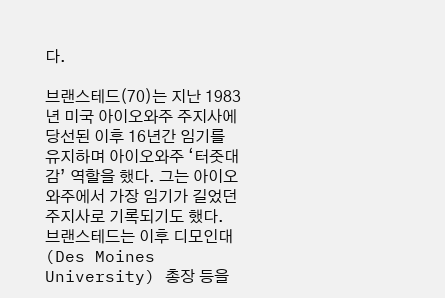다.

브랜스테드(70)는 지난 1983년 미국 아이오와주 주지사에 당선된 이후 16년간 임기를 유지하며 아이오와주 ‘터줏대감’ 역할을 했다. 그는 아이오와주에서 가장 임기가 길었던 주지사로 기록되기도 했다. 브랜스테드는 이후 디모인대(Des Moines University) 총장 등을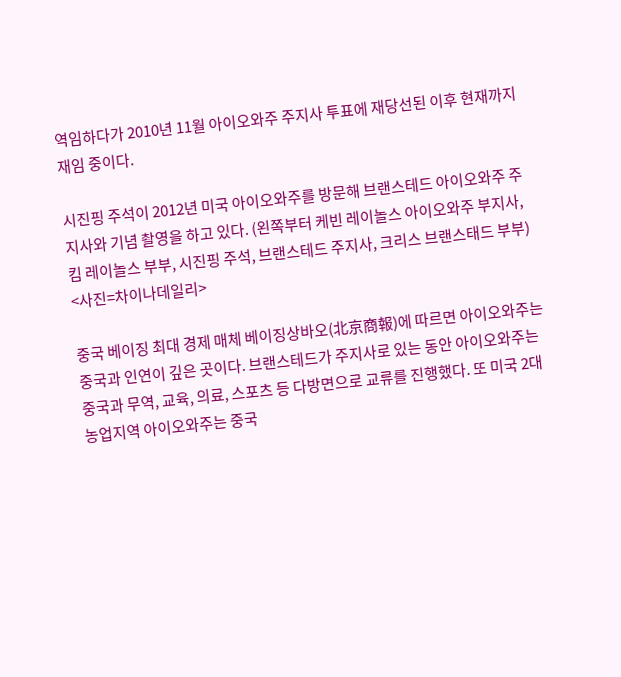역임하다가 2010년 11월 아이오와주 주지사 투표에 재당선된 이후 현재까지 재임 중이다.

시진핑 주석이 2012년 미국 아이오와주를 방문해 브랜스테드 아이오와주 주지사와 기념 촬영을 하고 있다. (왼쪽부터 케빈 레이놀스 아이오와주 부지사, 킴 레이놀스 부부, 시진핑 주석, 브랜스테드 주지사, 크리스 브랜스태드 부부) <사진=차이나데일리>

중국 베이징 최대 경제 매체 베이징상바오(北京商報)에 따르면 아이오와주는 중국과 인연이 깊은 곳이다. 브랜스테드가 주지사로 있는 동안 아이오와주는 중국과 무역, 교육, 의료, 스포츠 등 다방면으로 교류를 진행했다. 또 미국 2대 농업지역 아이오와주는 중국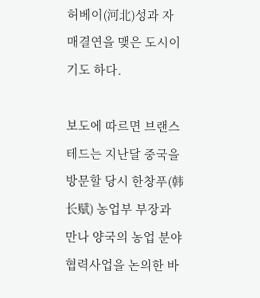허베이(河北)성과 자매결연을 맺은 도시이기도 하다.

보도에 따르면 브랜스테드는 지난달 중국을 방문할 당시 한창푸(韩长赋) 농업부 부장과 만나 양국의 농업 분야 협력사업을 논의한 바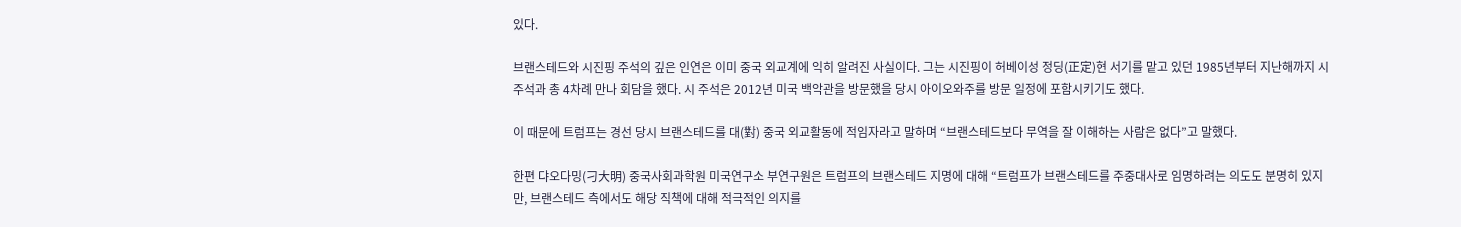있다.

브랜스테드와 시진핑 주석의 깊은 인연은 이미 중국 외교계에 익히 알려진 사실이다. 그는 시진핑이 허베이성 정딩(正定)현 서기를 맡고 있던 1985년부터 지난해까지 시 주석과 총 4차례 만나 회담을 했다. 시 주석은 2012년 미국 백악관을 방문했을 당시 아이오와주를 방문 일정에 포함시키기도 했다.

이 때문에 트럼프는 경선 당시 브랜스테드를 대(對) 중국 외교활동에 적임자라고 말하며 “브랜스테드보다 무역을 잘 이해하는 사람은 없다”고 말했다.

한편 댜오다밍(刁大明) 중국사회과학원 미국연구소 부연구원은 트럼프의 브랜스테드 지명에 대해 “트럼프가 브랜스테드를 주중대사로 임명하려는 의도도 분명히 있지만, 브랜스테드 측에서도 해당 직책에 대해 적극적인 의지를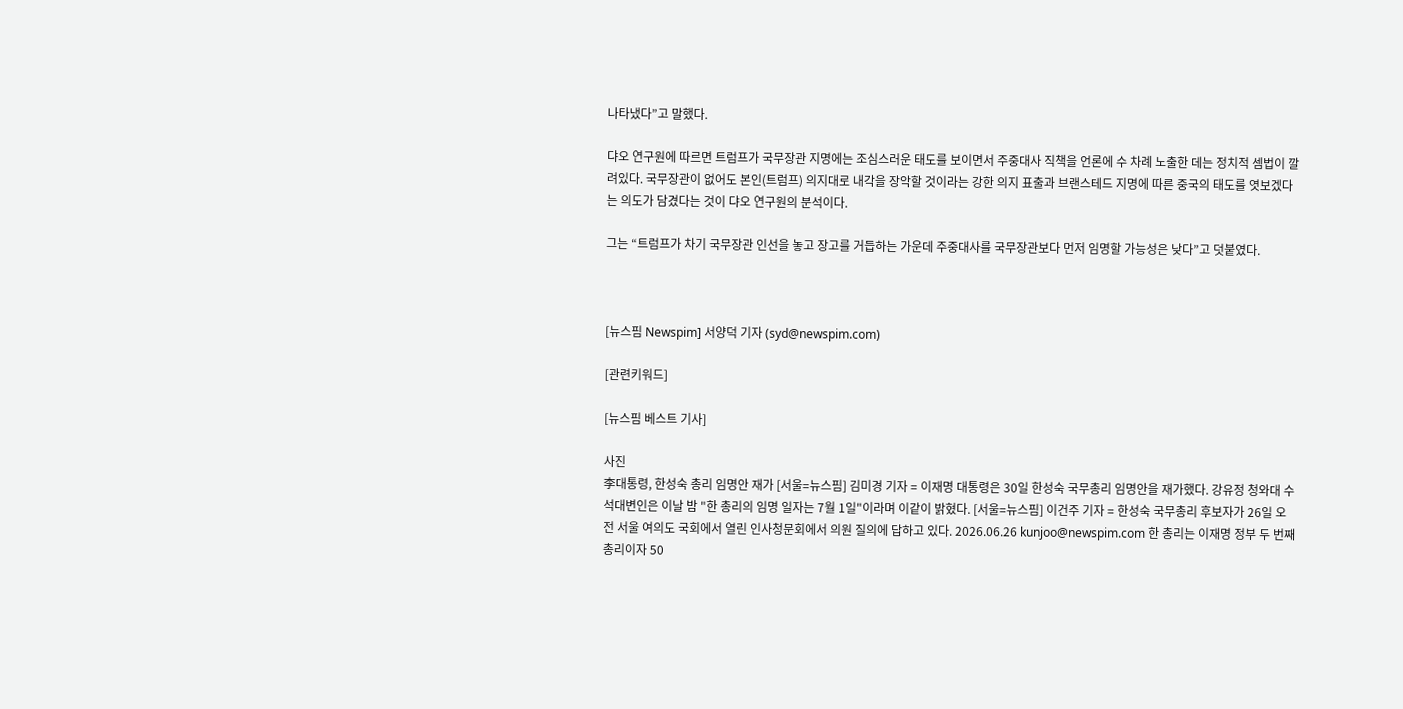나타냈다”고 말했다.

댜오 연구원에 따르면 트럼프가 국무장관 지명에는 조심스러운 태도를 보이면서 주중대사 직책을 언론에 수 차례 노출한 데는 정치적 셈법이 깔려있다. 국무장관이 없어도 본인(트럼프) 의지대로 내각을 장악할 것이라는 강한 의지 표출과 브랜스테드 지명에 따른 중국의 태도를 엿보겠다는 의도가 담겼다는 것이 댜오 연구원의 분석이다.

그는 “트럼프가 차기 국무장관 인선을 놓고 장고를 거듭하는 가운데 주중대사를 국무장관보다 먼저 임명할 가능성은 낮다”고 덧붙였다.



[뉴스핌 Newspim] 서양덕 기자 (syd@newspim.com)

[관련키워드]

[뉴스핌 베스트 기사]

사진
李대통령, 한성숙 총리 임명안 재가 [서울=뉴스핌] 김미경 기자 = 이재명 대통령은 30일 한성숙 국무총리 임명안을 재가했다. 강유정 청와대 수석대변인은 이날 밤 "한 총리의 임명 일자는 7월 1일"이라며 이같이 밝혔다. [서울=뉴스핌] 이건주 기자 = 한성숙 국무총리 후보자가 26일 오전 서울 여의도 국회에서 열린 인사청문회에서 의원 질의에 답하고 있다. 2026.06.26 kunjoo@newspim.com 한 총리는 이재명 정부 두 번째 총리이자 50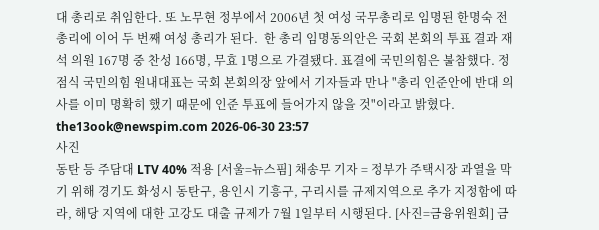대 총리로 취임한다. 또 노무현 정부에서 2006년 첫 여성 국무총리로 임명된 한명숙 전 총리에 이어 두 번째 여성 총리가 된다.  한 총리 임명동의안은 국회 본회의 투표 결과 재석 의원 167명 중 찬성 166명, 무효 1명으로 가결됐다. 표결에 국민의힘은 불참했다. 정점식 국민의힘 원내대표는 국회 본회의장 앞에서 기자들과 만나 "총리 인준안에 반대 의사를 이미 명확히 했기 때문에 인준 투표에 들어가지 않을 것"이라고 밝혔다. the13ook@newspim.com 2026-06-30 23:57
사진
동탄 등 주담대 LTV 40% 적용 [서울=뉴스핌] 채송무 기자 = 정부가 주택시장 과열을 막기 위해 경기도 화성시 동탄구, 용인시 기흥구, 구리시를 규제지역으로 추가 지정함에 따라, 해당 지역에 대한 고강도 대출 규제가 7월 1일부터 시행된다. [사진=금융위원회] 금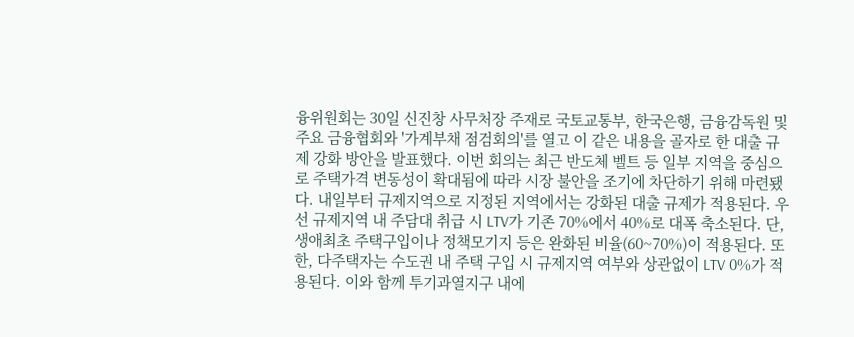융위원회는 30일 신진창 사무처장 주재로 국토교통부, 한국은행, 금융감독원 및 주요 금융협회와 '가계부채 점검회의'를 열고 이 같은 내용을 골자로 한 대출 규제 강화 방안을 발표했다. 이번 회의는 최근 반도체 벨트 등 일부 지역을 중심으로 주택가격 변동성이 확대됨에 따라 시장 불안을 조기에 차단하기 위해 마련됐다. 내일부터 규제지역으로 지정된 지역에서는 강화된 대출 규제가 적용된다. 우선 규제지역 내 주담대 취급 시 LTV가 기존 70%에서 40%로 대폭 축소된다. 단, 생애최초 주택구입이나 정책모기지 등은 완화된 비율(60~70%)이 적용된다. 또한, 다주택자는 수도권 내 주택 구입 시 규제지역 여부와 상관없이 LTV 0%가 적용된다. 이와 함께 투기과열지구 내에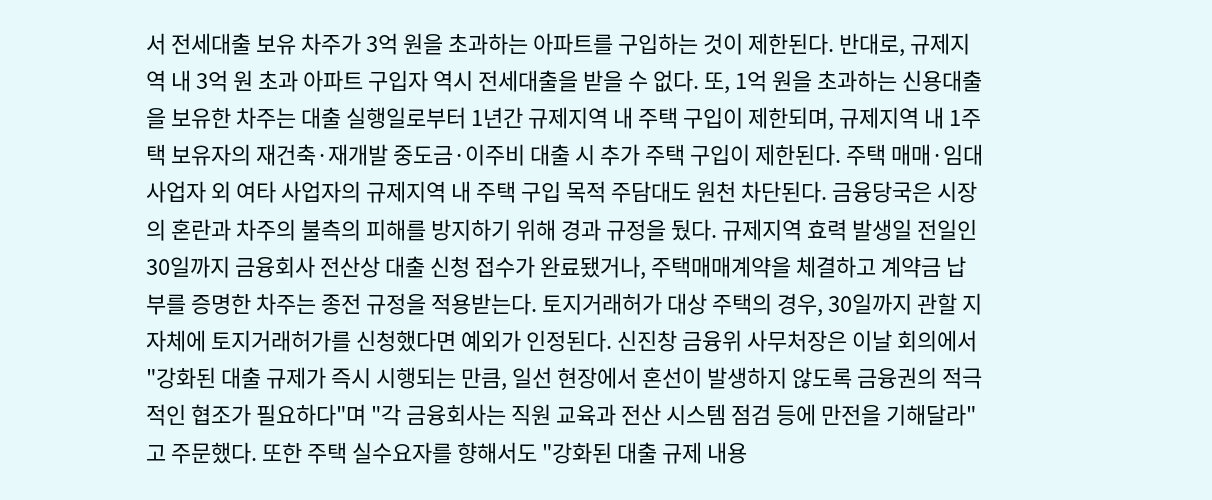서 전세대출 보유 차주가 3억 원을 초과하는 아파트를 구입하는 것이 제한된다. 반대로, 규제지역 내 3억 원 초과 아파트 구입자 역시 전세대출을 받을 수 없다. 또, 1억 원을 초과하는 신용대출을 보유한 차주는 대출 실행일로부터 1년간 규제지역 내 주택 구입이 제한되며, 규제지역 내 1주택 보유자의 재건축·재개발 중도금·이주비 대출 시 추가 주택 구입이 제한된다. 주택 매매·임대사업자 외 여타 사업자의 규제지역 내 주택 구입 목적 주담대도 원천 차단된다. 금융당국은 시장의 혼란과 차주의 불측의 피해를 방지하기 위해 경과 규정을 뒀다. 규제지역 효력 발생일 전일인 30일까지 금융회사 전산상 대출 신청 접수가 완료됐거나, 주택매매계약을 체결하고 계약금 납부를 증명한 차주는 종전 규정을 적용받는다. 토지거래허가 대상 주택의 경우, 30일까지 관할 지자체에 토지거래허가를 신청했다면 예외가 인정된다. 신진창 금융위 사무처장은 이날 회의에서 "강화된 대출 규제가 즉시 시행되는 만큼, 일선 현장에서 혼선이 발생하지 않도록 금융권의 적극적인 협조가 필요하다"며 "각 금융회사는 직원 교육과 전산 시스템 점검 등에 만전을 기해달라"고 주문했다. 또한 주택 실수요자를 향해서도 "강화된 대출 규제 내용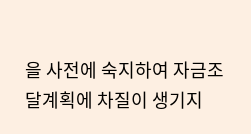을 사전에 숙지하여 자금조달계획에 차질이 생기지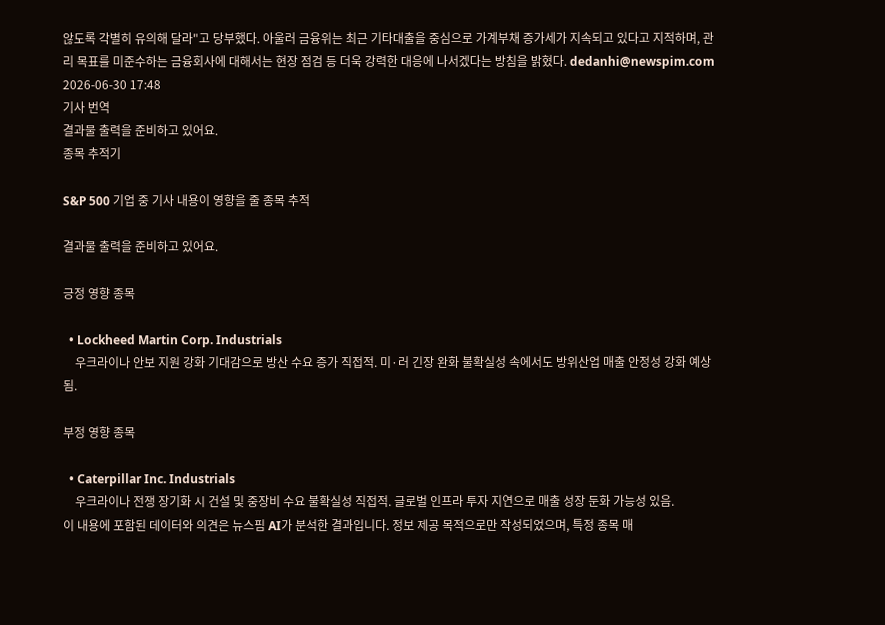않도록 각별히 유의해 달라"고 당부했다. 아울러 금융위는 최근 기타대출을 중심으로 가계부채 증가세가 지속되고 있다고 지적하며, 관리 목표를 미준수하는 금융회사에 대해서는 현장 점검 등 더욱 강력한 대응에 나서겠다는 방침을 밝혔다. dedanhi@newspim.com 2026-06-30 17:48
기사 번역
결과물 출력을 준비하고 있어요.
종목 추적기

S&P 500 기업 중 기사 내용이 영향을 줄 종목 추적

결과물 출력을 준비하고 있어요.

긍정 영향 종목

  • Lockheed Martin Corp. Industrials
    우크라이나 안보 지원 강화 기대감으로 방산 수요 증가 직접적. 미·러 긴장 완화 불확실성 속에서도 방위산업 매출 안정성 강화 예상됨.

부정 영향 종목

  • Caterpillar Inc. Industrials
    우크라이나 전쟁 장기화 시 건설 및 중장비 수요 불확실성 직접적. 글로벌 인프라 투자 지연으로 매출 성장 둔화 가능성 있음.
이 내용에 포함된 데이터와 의견은 뉴스핌 AI가 분석한 결과입니다. 정보 제공 목적으로만 작성되었으며, 특정 종목 매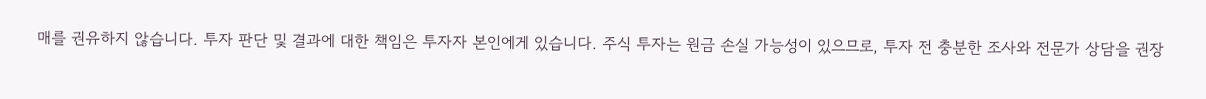매를 권유하지 않습니다. 투자 판단 및 결과에 대한 책임은 투자자 본인에게 있습니다. 주식 투자는 원금 손실 가능성이 있으므로, 투자 전 충분한 조사와 전문가 상담을 권장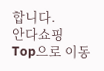합니다.
안다쇼핑
Top으로 이동